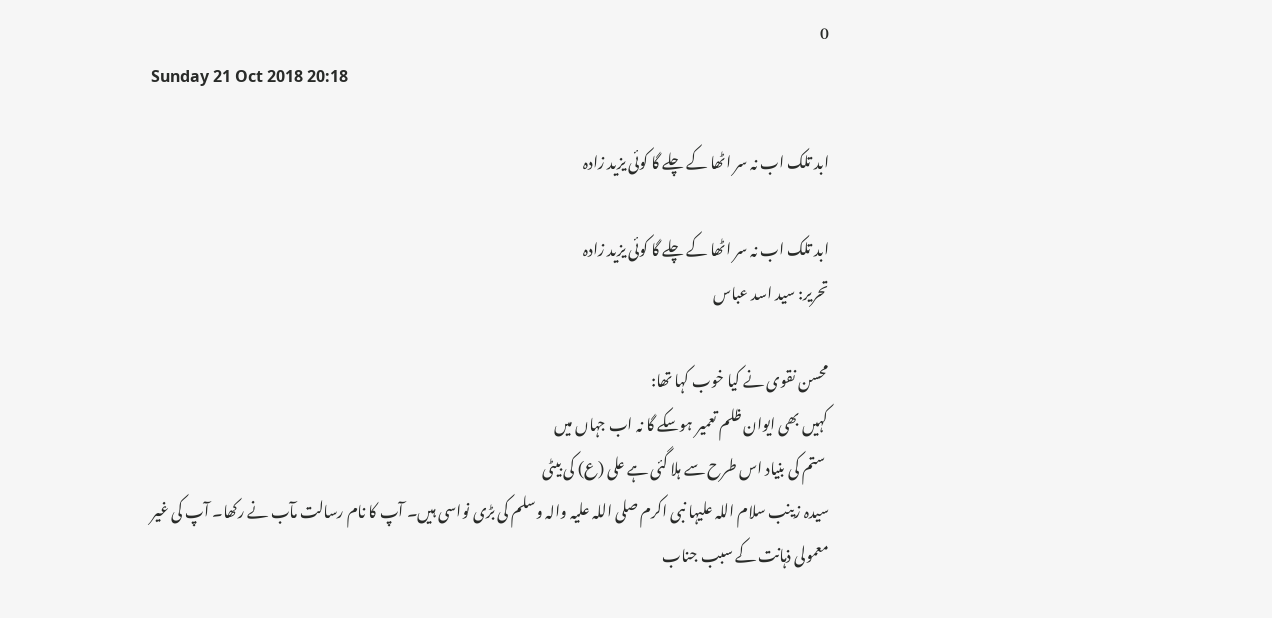0
Sunday 21 Oct 2018 20:18

ابد تلک اب نہ سر اٹھا کے چلے گا کوئی یزید زادہ

ابد تلک اب نہ سر اٹھا کے چلے گا کوئی یزید زادہ
تحریر: سید اسد عباس

محسن نقوی نے کیا خوب کہا تھا:
کہیں بھی ایوان ظلم تعمیر ہوسکے گا نہ اب جہاں میں
 ستم کی بنیاد اس طرح سے ہلا گئی ہے علی (ع) کی بیٹی
سیدہ زینب سلام اللہ علیہا نبی اکرم صلی اللہ علیہ والہ وسلم کی بڑی نواسی ہیں۔ آپ کا نام رسالت مآب نے رکھا۔ آپ کی غیر معمولی ذہانت کے سبب جناب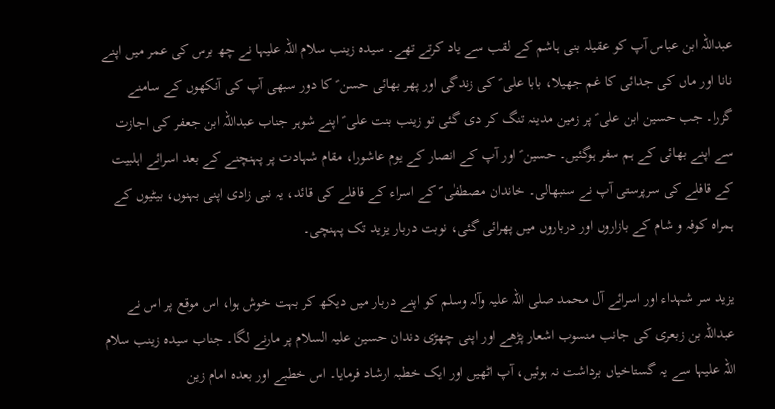عبداللہ ابن عباس آپ کو عقیلہ بنی ہاشم کے لقب سے یاد کرتے تھے۔ سیدہ زینب سلام اللہ علیہا نے چھ برس کی عمر میں اپنے نانا اور ماں کی جدائی کا غم جھیلا، بابا علی ؑ کی زندگی اور پھر بھائی حسن ؑ کا دور سبھی آپ کی آنکھوں کے سامنے گزرا۔ جب حسین ابن علی ؑ پر زمین مدینہ تنگ کر دی گئی تو زینب بنت علی ؑ اپنے شوہر جناب عبداللہ ابن جعفر کی اجازت سے اپنے بھائی کے ہم سفر ہوگئیں۔ حسین ؑ اور آپ کے انصار کے یوم عاشورا، مقام شہادت پر پہنچنے کے بعد اسرائے اہلبیت کے قافلے کی سرپرستی آپ نے سنبھالی۔ خاندان مصطفٰی ؐ کے اسراء کے قافلے کی قائد، یہ نبی زادی اپنی بہنوں، بیٹیوں کے ہمراہ کوفہ و شام کے بازاروں اور درباروں میں پھرائی گئی، نوبت دربار یزید تک پہنچی۔

یزید سر شہداء اور اسرائے آل محمد صلی اللہ علیہ وآلہ وسلم کو اپنے دربار میں دیکھ کر بہت خوش ہوا، اس موقع پر اس نے عبداللہ بن زبعری کی جانب منسوب اشعار پڑھے اور اپنی چھڑی دندان حسین علیہ السلام پر مارنے لگا۔ جناب سیدہ زینب سلام اللہ علیہا سے یہ گستاخیاں برداشت نہ ہوئیں، آپ اٹھیں اور ایک خطبہ ارشاد فرمایا۔ اس خطبے اور بعدہ امام زین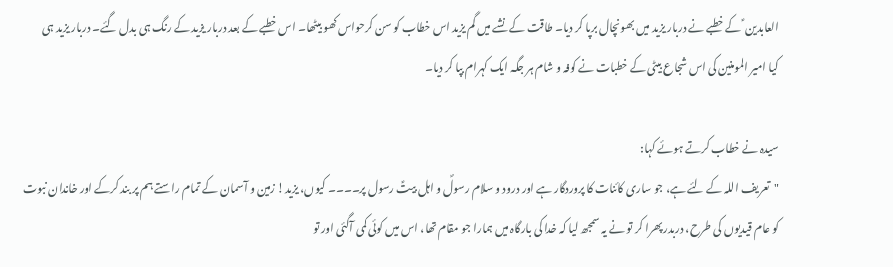العابدین ؑ کے خطبے نے دربار یزید میں بھونچال برپا کر دیا۔ طاقت کے نشے میں گم یزید اس خطاب کو سن کرحواس کھو بیٹھا۔ اس خطبے کے بعد دربار یزید کے رنگ ہی بدل گئے۔ دربار یزید ہی کیا امیر المومنین کی اس شجاع بیٹی کے خطبات نے کوفہ و شام ہر جگہ ایک کہرام بپا کر دیا۔

سیدہ نے خطاب کرتے ہوئے کہا:
"تعریف اللہ کے لئے ہے، جو ساری کائنات کا پروردگار ہے اور درود و سلام رسولؐ و اہل بیتؑ رسول پر۔۔۔۔ کیوں، یزید! زمین و آسمان کے تمام راستے ہم پر بند کرکے اور خاندان نبوت کو عام قیدیوں کی طرح، دربدر پھرا کر تو نے یہ سمجھ لیا کہ خدا کی بارگاہ میں ہمارا جو مقام تھا، اس میں کوئی کمی آگئی اور تو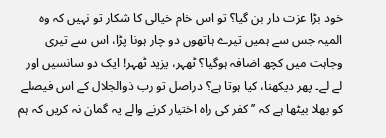خود بڑا عزت دار بن گیا؟ تو اس خام خیالی کا شکار تو نہیں کہ وہ المیہ جس سے ہمیں تیرے ہاتھوں دو چار ہونا پڑا، اس سے تیری وجاہت میں کچھ اضافہ ہوگیا؟ ٹھہر، یزید ٹھہر! ایک دو سانسیں اور لے لے۔ پھر دیکھنا، کیا ہوتا ہے؟ دراصل تو رب ذوالجلال کے اس فیصلے کو بھلا بیٹھا ہے کہ ’’کفر کی راہ اختیار کرنے والے یہ گمان نہ کریں کہ ہم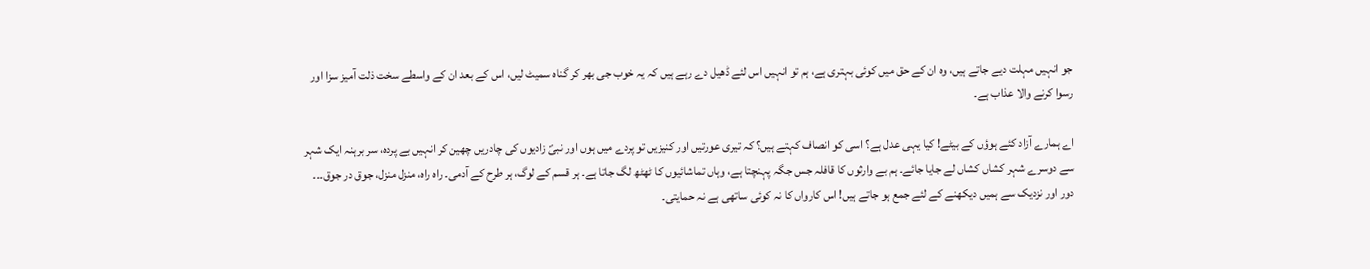جو انہیں مہلت دیے جاتے ہیں، وہ ان کے حق میں کوئی بہتری ہے، ہم تو انہیں اس لئے ڈھیل دے رہے ہیں کہ یہ خوب جی بھر کر گناہ سمیٹ لیں، اس کے بعد ان کے واسطے سخت ذلت آمیز سزا اور رسوا کرنے والا عذاب ہے۔

اے ہمارے آزاد کئے ہوؤں کے بیٹے! کیا یہی عدل ہے؟ اسی کو انصاف کہتے ہیں؟ کہ تیری عورتیں اور کنیزیں تو پردے میں ہوں اور نبیؐ زادیوں کی چادریں چھین کر انہیں بے پردہ، سر برہنہ ایک شہر سے دوسرے شہر کشاں کشاں لے جایا جائے۔ ہم بے وارثوں کا قافلہ جس جگہ پہنچتا ہے، وہاں تماشائیوں کا ٹھٹھ لگ جاتا ہے۔ ہر قسم کے لوگ، ہر طرح کے آدمی۔ راہ راہ، منزل منزل، جوق در جوق۔۔۔ دور اور نزدیک سے ہمیں دیکھنے کے لئے جمع ہو جاتے ہیں! اس کارواں کا نہ کوئی ساتھی ہے نہ حمایتی۔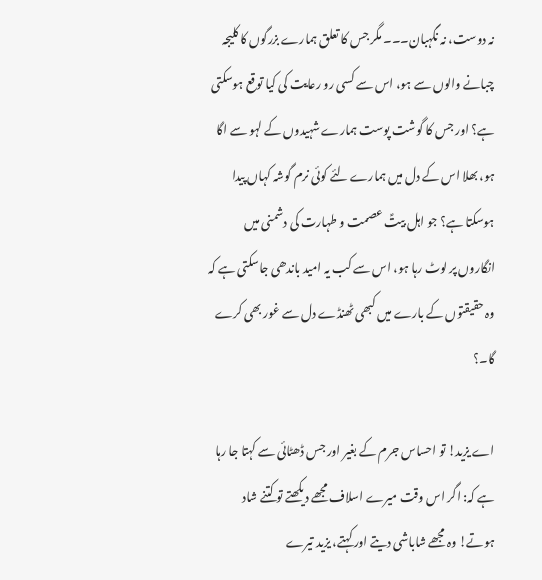نہ دوست، نہ نگہبان۔۔۔ مگر جس کا تعلق ہمارے بزرگوں کا کلیجہ چبانے والوں سے ہو، اس سے کسی رو رعایت کی کیا توقع ہوسکتی ہے؟ اور جس کا گوشت پوست ہمارے شہیدوں کے لہو سے اگا ہو، بھلا اس کے دل میں ہمارے لئے کوئی نرم گوشہ کہاں پیدا ہوسکتا ہے؟ جو اہل بیتؑ عصمت و طہارت کی دشمنی میں انگاروں پر لوٹ رہا ہو، اس سے کب یہ امید باندھی جاسکتی ہے کہ وہ حقیقتوں کے بارے میں کبھی ٹھنڈے دل سے غور بھی کرے گا۔؟

اے یزید! تو احساس جرم کے بغیر اور جس ڈھٹائی سے کہتا جا رہا ہے کہ: اگر اس وقت میرے اسلاف مجھے دیکھتے تو کتنے شاد ہوتے! وہ مجھے شاباشی دیتے اور کہتے، یزید تیرے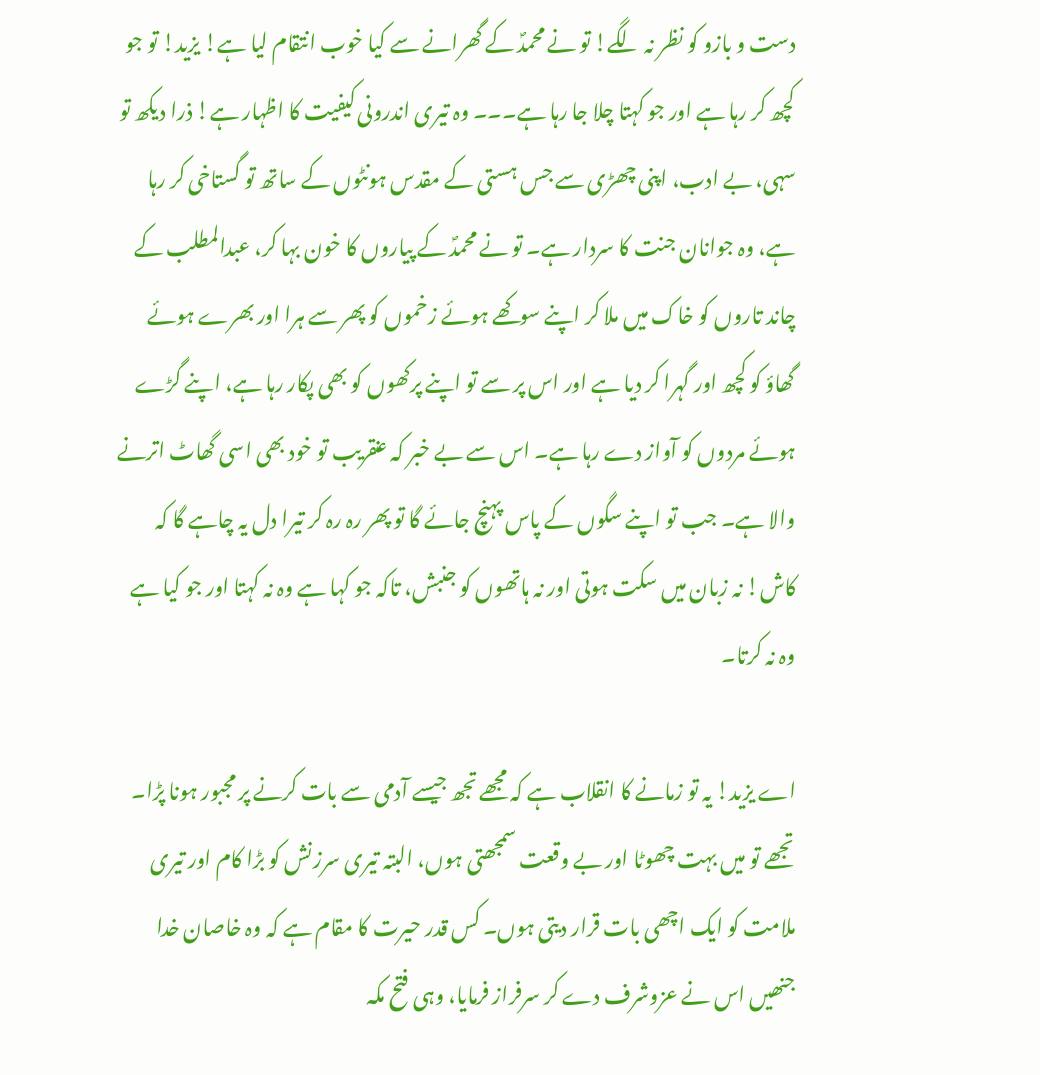دست و بازو کو نظر نہ لگے! تو نے محمدؐ کے گھرانے سے کیا خوب انتقام لیا ہے! یزید! تو جو کچھ کر رہا ہے اور جو کہتا چلا جا رہا ہے۔۔۔ وہ تیری اندرونی کیفیت کا اظہار ہے! ذرا دیکھ تو سہی، بے ادب، اپنی چھڑی سے جس ہستی کے مقدس ہونٹوں کے ساتھ تو گستاخی کر رہا ہے، وہ جوانان جنت کا سردار ہے۔ تو نے محمدؐ کے پیاروں کا خون بہا کر، عبدالمطلب کے چاند تاروں کو خاک میں ملا کر اپنے سوکھے ہوئے زخموں کو پھر سے ہرا اور بھرے ہوئے گھاؤ کو کچھ اور گہرا کر دیا ہے اور اس پر سے تو اپنے پرکھوں کو بھی پکار رہا ہے، اپنے گڑے ہوئے مردوں کو آواز دے رہا ہے۔ اس سے بے خبر کہ عنقریب تو خود بھی اسی گھاٹ اترنے والا ہے۔ جب تو اپنے سگوں کے پاس پہنچ جائے گا تو پھر رہ رہ کر تیرا دل یہ چاہے گا کہ کاش! نہ زبان میں سکت ہوتی اور نہ ہاتھوں کو جنبش، تاکہ جو کہا ہے وہ نہ کہتا اور جو کیا ہے وہ نہ کرتا۔

اے یزید! یہ تو زمانے کا انقلاب ہے کہ مجھے تجھ جیسے آدمی سے بات کرنے پر مجبور ہونا پڑا۔ تجھے تو میں بہت چھوٹا اور بے وقعت سمجھتی ہوں، البتہ تیری سرزنش کو بڑا کام اور تیری ملامت کو ایک اچھی بات قرار دیتی ہوں۔ کس قدر حیرت کا مقام ہے کہ وہ خاصان خدا جنھیں اس نے عزوشرف دے کر سرفراز فرمایا، وہی فتح مکہ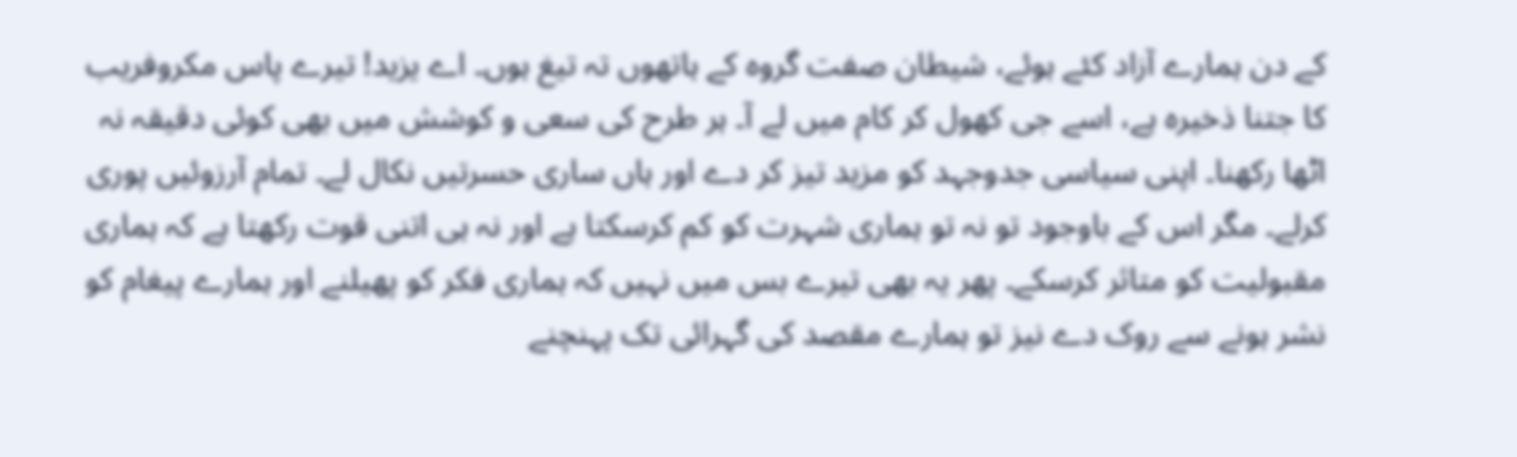کے دن ہمارے آزاد کئے ہوئے، شیطان صفت گروہ کے ہاتھوں تہ تیغ ہوں۔ اے یزید! تیرے پاس مکروفریب کا جتنا ذخیرہ ہے، اسے جی کھول کر کام میں لے آ۔ ہر طرح کی سعی و کوشش میں بھی کوئی دقیقہ نہ اٹھا رکھنا۔ اپنی سیاسی جدوجہد کو مزید تیز کر دے اور ہاں ساری حسرتیں نکال لے۔ تمام آرزوئیں پوری کرلے۔ مگر اس کے باوجود تو نہ تو ہماری شہرت کو کم کرسکتا ہے اور نہ ہی اتنی قوت رکھتا ہے کہ ہماری مقبولیت کو متاثر کرسکے۔ پھر یہ بھی تیرے بس میں نہیں کہ ہماری فکر کو پھیلنے اور ہمارے پیغام کو نشر ہونے سے روک دے نیز تو ہمارے مقصد کی گہرائی تک پہنچنے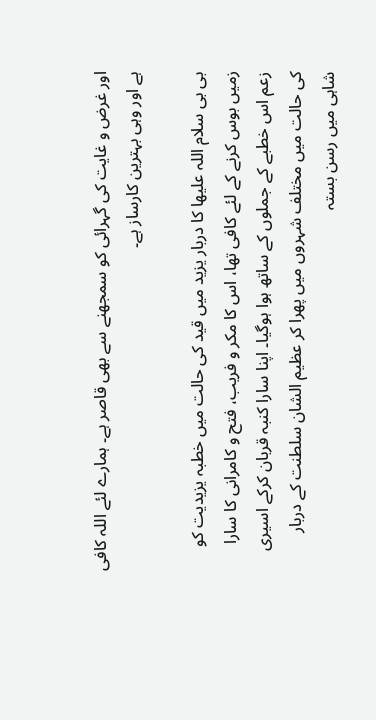اور غرض و غایت کی گہرائی کو سمجھنے سے بھی قاصر ہے۔ ہمارے لئے اللہ کافی ہے اور وہی بہترین کارساز ہے۔

بی بی سلام اللہ علیھا کا دربار یزید میں قید کی حالت میں خطبہ یزیدیت کو زمیں بوس کرنے کے لئے کافی تھا، اس کا مکر و فریب، فتح و کامرانی کا سارا زعم اس خطبے کے جملوں کے ساتھ ہوا ہوگیا۔ اپنا سارا کنبہ قربان کرکے اسیری کی حالت میں مختلف شہروں میں پھرا کر عظیم الشان سلطنت کے دربار شاہی میں رسن بستہ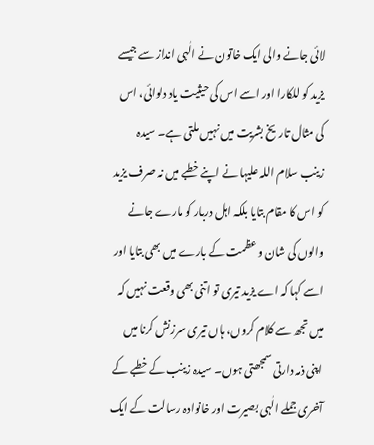لائی جانے والی ایک خاتون نے الٰہی انداز سے جیسے یزید کو للکارا اور اسے اس کی حیثیت یاد دلوائی، اس کی مثال تاریخ بشریت میں نہیں ملتی ہے۔ سیدہ زینب سلام اللہ علیہا نے اپنے خطبے میں نہ صرف یزید کو اس کا مقام بتایا بلکہ اہل دربار کو مارے جانے والوں کی شان و عظمت کے بارے میں بھی بتایا اور اسے کہا کہ اے یزید تیری تو اتنی بھی وقعت نہیں کہ میں تجھ سے کلام کروں، ہاں تیری سرزنش کرنا میں اپنی ذمہ دارتی سمجھتی ہوں۔ سیدہ زینب کے خطبے کے آخری جملے الٰہی بصیرت اور خانوادہ رسالت کے ایک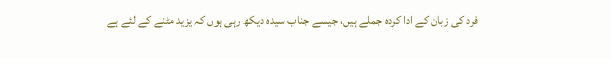فرد کی زبان کے ادا کردہ جملے ہیں، جیسے جناب سیدہ دیکھ رہی ہوں کہ یزید مٹنے کے لئے ہے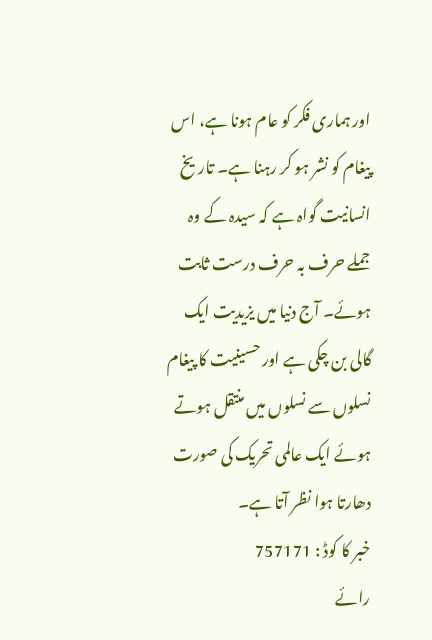اور ہماری فکر کو عام ہونا ہے، اس پیغام کو نشر ہو کر رہنا ہے۔ تاریخ انسانیت گواہ ہے کہ سیدہ کے وہ جملے حرف بہ حرف درست ثابت ہوئے۔ آج دنیا میں یزیدیت ایک گالی بن چکی ہے اور حسینیت کا پیغام نسلوں سے نسلوں میں منتقل ہوتے ہوئے ایک عالمی تحریک کی صورت دھارتا ہوا نظر آتا ہے۔
خبر کا کوڈ : 757171
رائے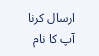ارسال کرنا
آپ کا نام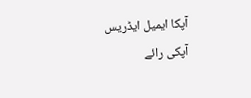آپکا ایمیل ایڈریس
آپکی رائے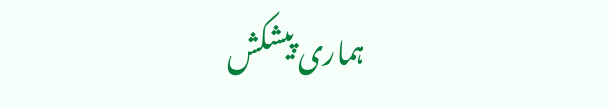ہماری پیشکش